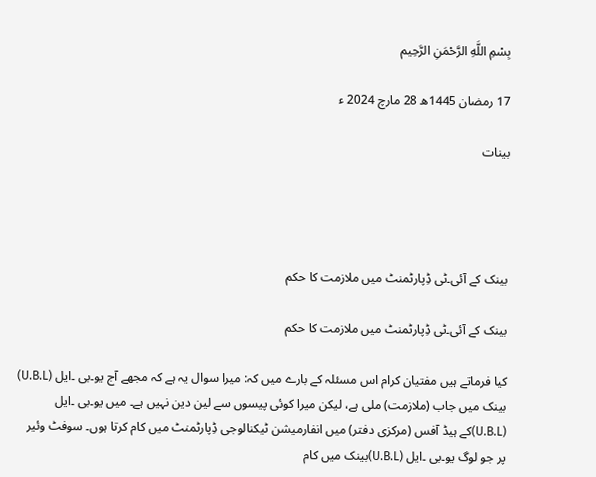بِسْمِ اللَّهِ الرَّحْمَنِ الرَّحِيم

17 رمضان 1445ھ 28 مارچ 2024 ء

بینات




بینک کے آئی۔ٹی ڈِپارٹمنٹ میں ملازمت کا حکم

بینک کے آئی۔ٹی ڈِپارٹمنٹ میں ملازمت کا حکم

کیا فرماتے ہیں مفتیان کرام اس مسئلہ کے بارے میں کہ: میرا سوال یہ ہے کہ مجھے آج یو۔بی ۔ایل (U.B.L) بینک میں جاب (ملازمت) ملی ہے، لیکن میرا کوئی پیسوں سے لین دین نہیں ہے۔ میں یو۔بی ۔ایل (U.B.L)کے ہیڈ آفس (مرکزی دفتر) میں انفارمیشن ٹیکنالوجی ڈِپارٹمنٹ میں کام کرتا ہوں۔ سوفٹ وئیر پر جو لوگ یو۔بی ۔ایل (U.B.L)بینک میں کام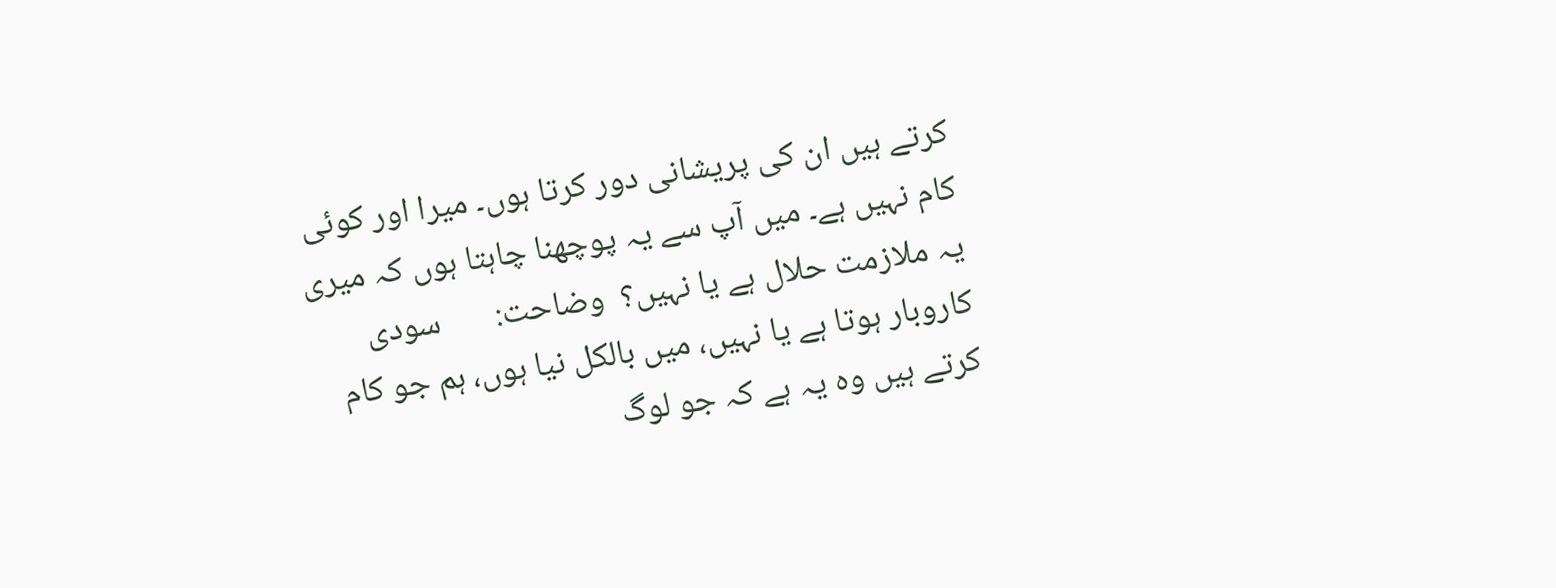کرتے ہیں ان کی پریشانی دور کرتا ہوں۔ میرا اور کوئی کام نہیں ہے۔ میں آپ سے یہ پوچھنا چاہتا ہوں کہ میری یہ ملازمت حلال ہے یا نہیں؟  وضاحت:       سودی کاروبار ہوتا ہے یا نہیں، میں بالکل نیا ہوں، ہم جو کام کرتے ہیں وہ یہ ہے کہ جو لوگ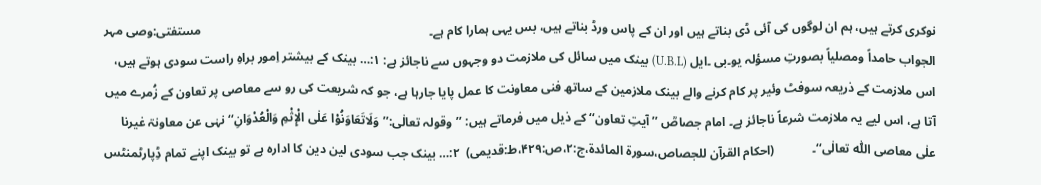نوکری کرتے ہیں، ہم ان لوگوں کی آئی ڈی بناتے ہیں اور ان کے پاس ورڈ بناتے ہیں، بس یہی ہمارا کام ہے۔                                                                         مستفتی:وصی مہر الجواب حامداً ومصلیاً بصورتِ مسؤلہ یو۔بی ۔ایل (U.B.L) بینک میں سائل کی ملازمت دو وجہوں سے ناجائز ہے: ۱:… بینک کے بیشتر اِمور براہِ راست سودی ہوتے ہیں، اس ملازمت کے ذریعہ سوفٹ وئیر پر کام کرنے والے بینک ملازمین کے ساتھ فنی معاونت کا عمل پایا جارہا ہے، جو کہ شریعت کی رو سے معاصی پر تعاون کے زُمرے میں آتا ہے، اس لیے یہ ملازمت شرعاً ناجائز ہے۔ امام جصاصؒ ’’آیتِ تعاون‘‘ کے ذیل میں فرماتے ہیں: ’’وقولہ تعالٰی:’’وَلَاتَعَاوَنُوْا عَلٰی الْإِثْمِ وَالْعُدْوَانِ‘‘ نہٰی عن معاونۃ غیرنا علٰی معاصی اللّٰہ تعالٰی‘‘۔            (احکام القرآن للجصاص،سورۃ المائدۃ،ج:۲،ص:۴۲۹،ط:قدیمی)  ۲:… بینک جب سودی لین دین کا ادارہ ہے تو بینک اپنے تمام ڈِپارٹمنٹس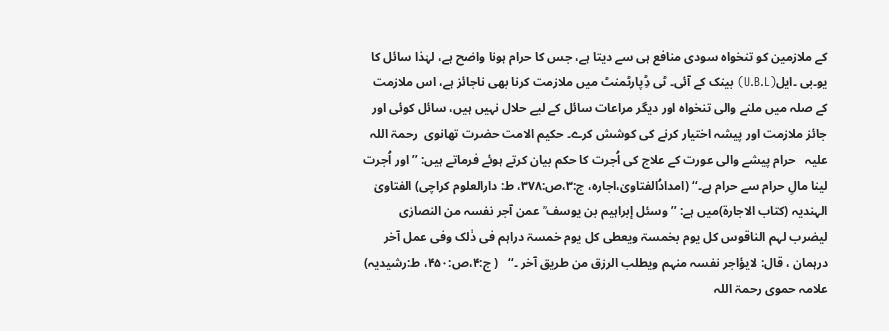کے ملازمین کو تنخواہ سودی منافع ہی سے دیتا ہے، جس کا حرام ہونا واضح ہے، لہٰذا سائل کا یو۔بی ۔ایل(U.B.L) بینک کے آئی۔ ٹی ڈِپارٹمنٹ میں ملازمت کرنا بھی ناجائز ہے، اس ملازمت کے صلہ میں ملنے والی تنخواہ اور دیگر مراعات سائل کے لیے حلال نہیں ہیں، سائل کوئی اور جائز ملازمت اور پیشہ اختیار کرنے کی کوشش کرے۔ حکیم الامت حضرت تھانوی  رحمۃ اللہ علیہ   حرام پیشے والی عورت کے علاج کی اُجرت کا حکم بیان کرتے ہوئے فرماتے ہیں: ’’اور اُجرت لینا مالِ حرام سے حرام ہے۔‘‘ (امدادُالفتاویٰ،اجارہ، ج:۳،ص:۳۷۸، ط: دارالعلوم کراچی) الفتاویٰ الہندیہ (کتاب الاجارۃ)میں ہے: ’’ وسئل إبراہیم بن یوسف ؒ عمن آجر نفسہ من النصارٰی لیضرب لہم الناقوس کل یوم بخمسۃ ویعطی کل یوم خمسۃ دراہم فی ذٰلک وفی عمل آخر درہمان ، قال: لایؤاجر نفسہ منہم ویطلب الرزق من طریق آخر ۔‘‘   ( ج:۴،ص:۴۵۰، ط:رشیدیہ)  علامہ حموی رحمۃ اللہ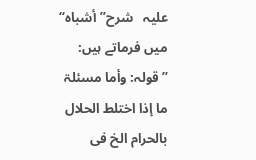علیہ   شرح’’أشباہ‘‘ میں فرماتے ہیں: ’’قولہ: وأما مسئلۃ ما إذا اختلط الحلال بالحرام الخ فی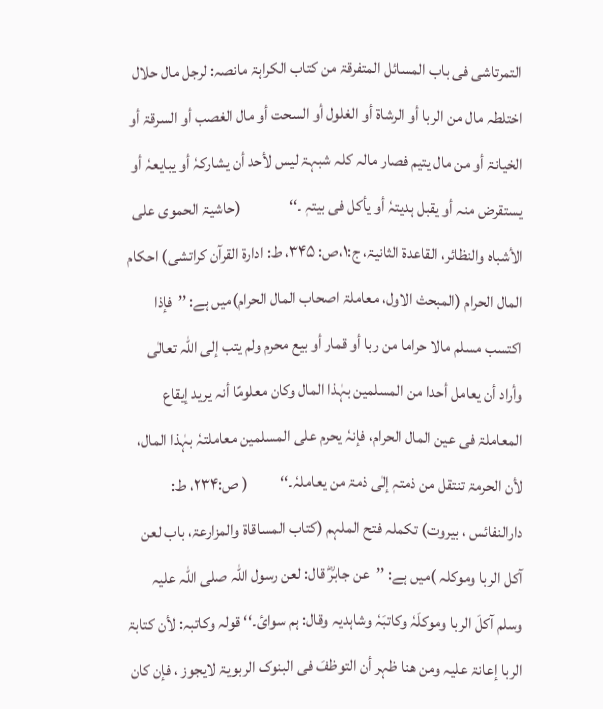التمرتاشی فی باب المسائل المتفرقۃ من کتاب الکراہۃ مانصہ: لرجل مال حلال اختلطہ مال من الربا أو الرشاۃ أو الغلول أو السحت أو مال الغصب أو السرقۃ أو الخیانۃ أو من مال یتیم فصار مالہ کلہ شبہۃ لیس لأحد أن یشارکہٗ أو یبایعہٗ أو یستقرض منہ أو یقبل ہدیتہٗ أو یأکل فی بیتہٖ ۔‘‘               (حاشیۃ الحموی علی الأشباہ والنظائر، القاعدۃ الثانیۃ، ج:۱،ص: ۳۴۵، ط: ادارۃ القرآن کراتشی) احکام المال الحرام (المبحث الاول، معاملۃ اصحاب المال الحرام)میں ہے: ’’فإذا اکتسب مسلم مالا حراما من ربا أو قمار أو بیع محرم ولم یتب إلی اللّٰہ تعالٰی وأراد أن یعامل أحدا من المسلمین بہٰذا المال وکان معلومًا أنہ یرید إیقاع المعاملۃ فی عین المال الحرام، فإنہٗ یحرم علی المسلمین معاملتہٗ بہٰذا المال، لأن الحرمۃ تنتقل من ذمتہٖ إلٰی ذمۃ من یعاملہٗ۔‘‘          ( ص:۲۳۴، ط: دارالنفائس ، بیروت) تکملہ فتح الملہم (کتاب المساقاۃ والمزارعۃ، باب لعن آکل الربا وموکلہ )میں ہے: ’’عن جابرؓ قال: لعن رسول اللّٰہ صلی اللّٰہ علیہ وسلم آکلَ الربا وموکلَہٗ وکاتبَہٗ وشاہدیہ وقال: ہم سوائ۔‘‘ قولہ وکاتبہ: لأن کتابۃ الربا إعانۃ علیہ ومن ھنا ظہر أن التوظفَ فی البنوک الربویۃ لایجوز ، فإن کان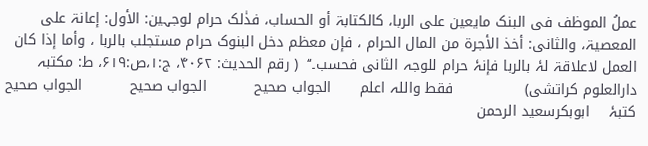عملُ الموظف فی البنک مایعین علی الربا، کالکتابۃ أو الحساب، فذٰلک حرام لوجہین: الأول: إعانۃ علی المعصیۃ، والثانی: أخذ الأجرۃ من المال الحرام ، فإن معظم دخل البنوک حرام مستجلب بالربا ، وأما إذا کان العمل لاعلاقۃ لہٗ بالربا فإنہٗ حرام للوجہ الثانی فحسب۔‘‘  ( رقم الحدیث: ۴۰۶۲، ج:۱،ص:۶۱۹، ط: مکتبہ دارالعلوم کراتشی)               فقط واللہ اعلم      الجواب صحیح          الجواب صحیح          الجواب صحیح                  کتبہٗ    ابوبکرسعید الرحمن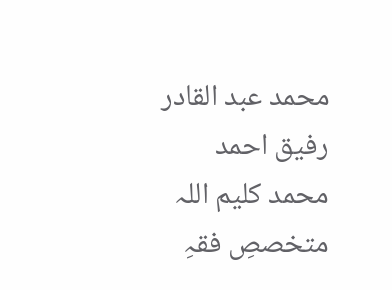محمد عبد القادر         رفیق احمد                 محمد کلیم اللہ                                                                  متخصصِ فقہِ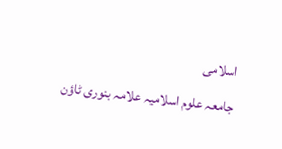اسلامی                                            جامعہ علوم اسلامیہ علامہ بنوری ٹاؤن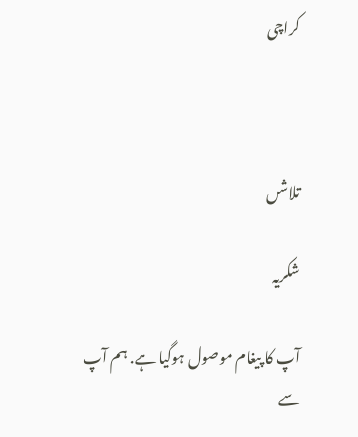کراچی



تلاشں

شکریہ

آپ کا پیغام موصول ہوگیا ہے. ہم آپ سے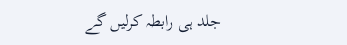جلد ہی رابطہ کرلیں گے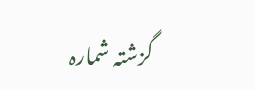گزشتہ شمارہ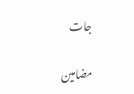جات

مضامین